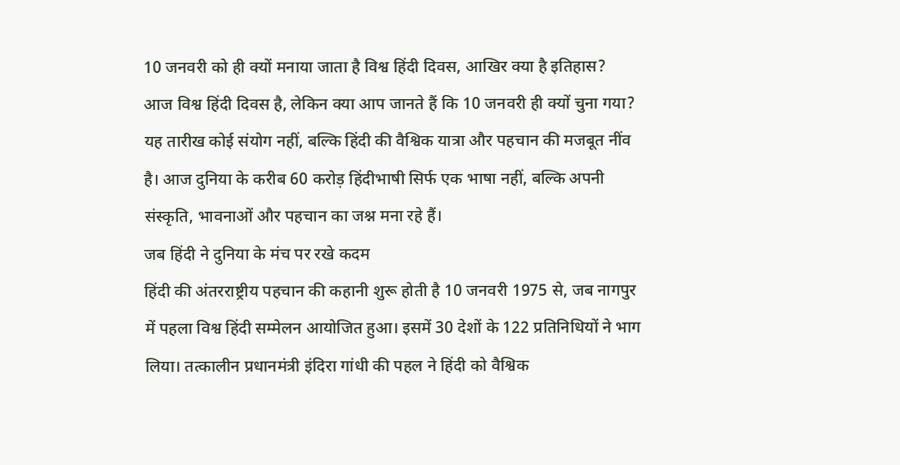10 जनवरी को ही क्यों मनाया जाता है विश्व हिंदी दिवस, आखिर क्या है इतिहास?
आज विश्व हिंदी दिवस है, लेकिन क्या आप जानते हैं कि 10 जनवरी ही क्यों चुना गया? यह तारीख कोई संयोग नहीं, बल्कि हिंदी की वैश्विक यात्रा और पहचान की मजबूत नींव है। आज दुनिया के करीब 60 करोड़ हिंदीभाषी सिर्फ एक भाषा नहीं, बल्कि अपनी संस्कृति, भावनाओं और पहचान का जश्न मना रहे हैं।
जब हिंदी ने दुनिया के मंच पर रखे कदम
हिंदी की अंतरराष्ट्रीय पहचान की कहानी शुरू होती है 10 जनवरी 1975 से, जब नागपुर में पहला विश्व हिंदी सम्मेलन आयोजित हुआ। इसमें 30 देशों के 122 प्रतिनिधियों ने भाग लिया। तत्कालीन प्रधानमंत्री इंदिरा गांधी की पहल ने हिंदी को वैश्विक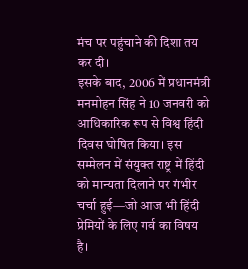मंच पर पहुंचाने की दिशा तय कर दी।
इसके बाद, 2006 में प्रधानमंत्री मनमोहन सिंह ने 10 जनवरी को आधिकारिक रूप से विश्व हिंदी दिवस घोषित किया। इस सम्मेलन में संयुक्त राष्ट्र में हिंदी को मान्यता दिलाने पर गंभीर चर्चा हुई—जो आज भी हिंदी प्रेमियों के लिए गर्व का विषय है।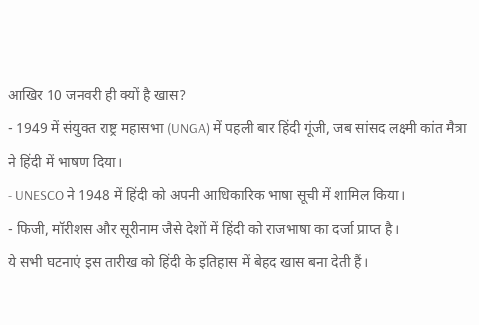आखिर 10 जनवरी ही क्यों है खास?
- 1949 में संयुक्त राष्ट्र महासभा (UNGA) में पहली बार हिंदी गूंजी, जब सांसद लक्ष्मी कांत मैत्रा ने हिंदी में भाषण दिया।
- UNESCO ने 1948 में हिंदी को अपनी आधिकारिक भाषा सूची में शामिल किया।
- फिजी, मॉरीशस और सूरीनाम जैसे देशों में हिंदी को राजभाषा का दर्जा प्राप्त है।
ये सभी घटनाएं इस तारीख को हिंदी के इतिहास में बेहद खास बना देती हैं।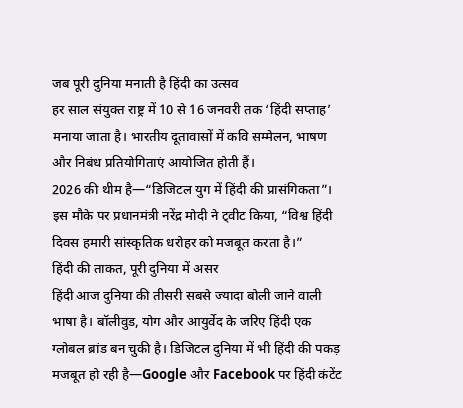जब पूरी दुनिया मनाती है हिंदी का उत्सव
हर साल संयुक्त राष्ट्र में 10 से 16 जनवरी तक ‘हिंदी सप्ताह’ मनाया जाता है। भारतीय दूतावासों में कवि सम्मेलन, भाषण और निबंध प्रतियोगिताएं आयोजित होती हैं।
2026 की थीम है—“डिजिटल युग में हिंदी की प्रासंगिकता”। इस मौके पर प्रधानमंत्री नरेंद्र मोदी ने ट्वीट किया, “विश्व हिंदी दिवस हमारी सांस्कृतिक धरोहर को मजबूत करता है।”
हिंदी की ताकत, पूरी दुनिया में असर
हिंदी आज दुनिया की तीसरी सबसे ज्यादा बोली जाने वाली भाषा है। बॉलीवुड, योग और आयुर्वेद के जरिए हिंदी एक ग्लोबल ब्रांड बन चुकी है। डिजिटल दुनिया में भी हिंदी की पकड़ मजबूत हो रही है—Google और Facebook पर हिंदी कंटेंट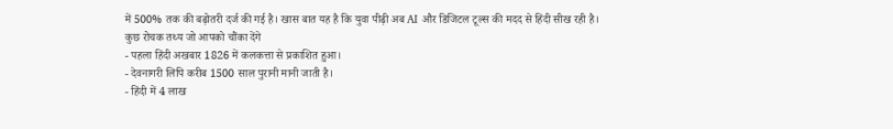में 500% तक की बढ़ोतरी दर्ज की गई है। खास बात यह है कि युवा पीढ़ी अब AI और डिजिटल टूल्स की मदद से हिंदी सीख रही है।
कुछ रोचक तथ्य जो आपको चौंका देंगे
- पहला हिंदी अखबार 1826 में कलकत्ता से प्रकाशित हुआ।
- देवनागरी लिपि करीब 1500 साल पुरानी मानी जाती है।
- हिंदी में 4 लाख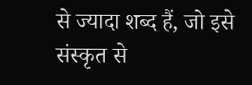से ज्यादा शब्द हैं, जो इसे संस्कृत से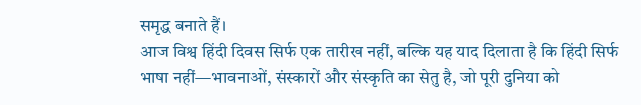समृद्ध बनाते हैं।
आज विश्व हिंदी दिवस सिर्फ एक तारीख नहीं, बल्कि यह याद दिलाता है कि हिंदी सिर्फ भाषा नहीं—भावनाओं, संस्कारों और संस्कृति का सेतु है, जो पूरी दुनिया को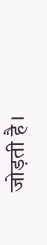जोड़ती है।